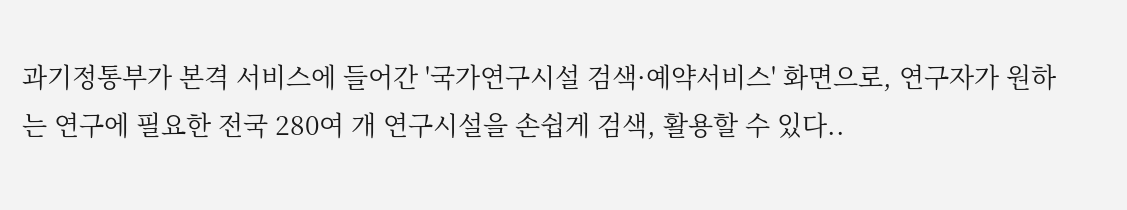과기정통부가 본격 서비스에 들어간 '국가연구시설 검색·예약서비스' 화면으로, 연구자가 원하는 연구에 필요한 전국 280여 개 연구시설을 손쉽게 검색, 활용할 수 있다..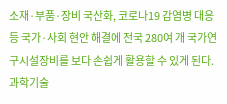소재·부품·장비 국산화, 코로나19 감염병 대응 등 국가·사회 현안 해결에 전국 280여 개 국가연구시설장비를 보다 손쉽게 활용할 수 있게 된다.
과학기술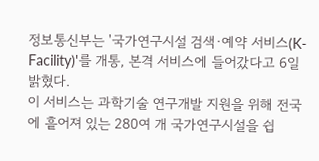정보통신부는 '국가연구시설 검색·예약 서비스(K-Facility)'를 개통, 본격 서비스에 들어갔다고 6일 밝혔다.
이 서비스는 과학기술 연구개발 지원을 위해 전국에 흩어져 있는 280여 개 국가연구시설을 쉽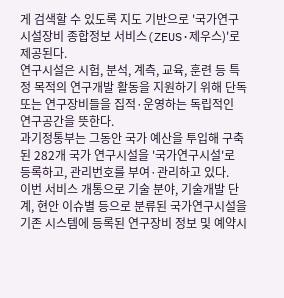게 검색할 수 있도록 지도 기반으로 '국가연구시설장비 종합정보 서비스(ZEUS·제우스)'로 제공된다.
연구시설은 시험, 분석, 계측, 교육, 훈련 등 특정 목적의 연구개발 활동을 지원하기 위해 단독 또는 연구장비들을 집적·운영하는 독립적인 연구공간을 뜻한다.
과기정통부는 그동안 국가 예산을 투입해 구축된 282개 국가 연구시설을 '국가연구시설'로 등록하고, 관리번호를 부여·관리하고 있다.
이번 서비스 개통으로 기술 분야, 기술개발 단계, 현안 이슈별 등으로 분류된 국가연구시설을 기존 시스템에 등록된 연구장비 정보 및 예약시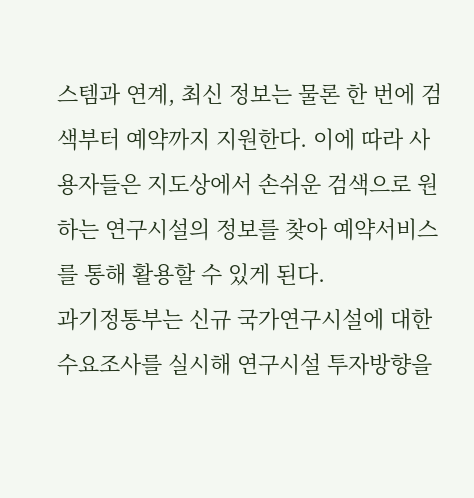스템과 연계, 최신 정보는 물론 한 번에 검색부터 예약까지 지원한다. 이에 따라 사용자들은 지도상에서 손쉬운 검색으로 원하는 연구시설의 정보를 찾아 예약서비스를 통해 활용할 수 있게 된다.
과기정통부는 신규 국가연구시설에 대한 수요조사를 실시해 연구시설 투자방향을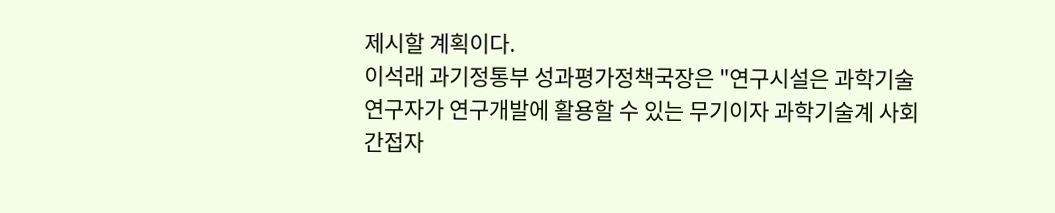제시할 계획이다.
이석래 과기정통부 성과평가정책국장은 "연구시설은 과학기술 연구자가 연구개발에 활용할 수 있는 무기이자 과학기술계 사회간접자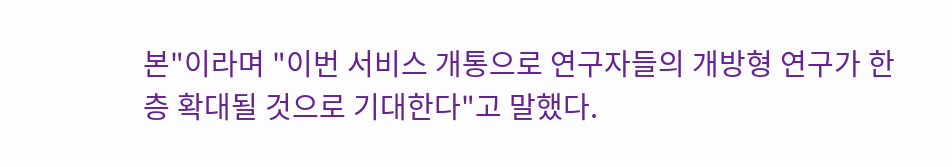본"이라며 "이번 서비스 개통으로 연구자들의 개방형 연구가 한층 확대될 것으로 기대한다"고 말했다.